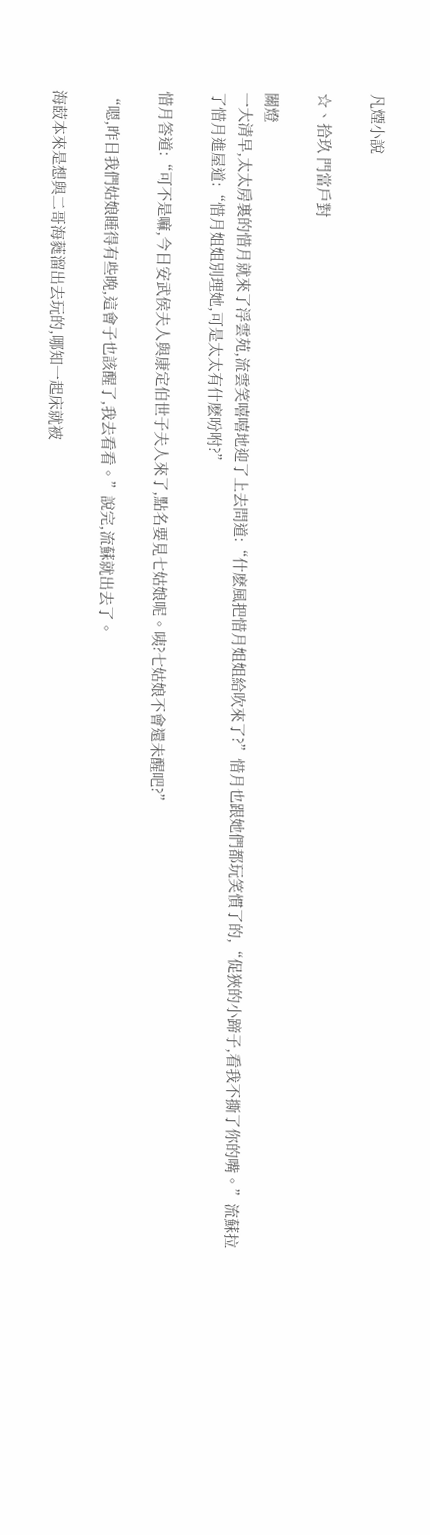凡煙小說

☆、拾玖 門當戶對

關燈
一大清早,太太房裏的惜月就來了浮雲苑,流雲笑嘻嘻地迎了上去問道:“什麽風把惜月姐姐給吹來了?”惜月也跟她們都玩笑慣了的,“促狹的小蹄子,看我不撕了你的嘴。”流蘇拉了惜月進屋道:“惜月姐姐別理她,可是太太有什麽吩咐?”

惜月答道:“可不是嘛,今日安武侯夫人與康定伯世子夫人來了,點名要見七姑娘呢。咦?七姑娘不會還未醒吧?”

“嗯,昨日我們姑娘睡得有些晚,這會子也該醒了,我去看看。”說完,流蘇就出去了。

海菣本來是想與二哥海蕤溜出去玩的,哪知一起床就被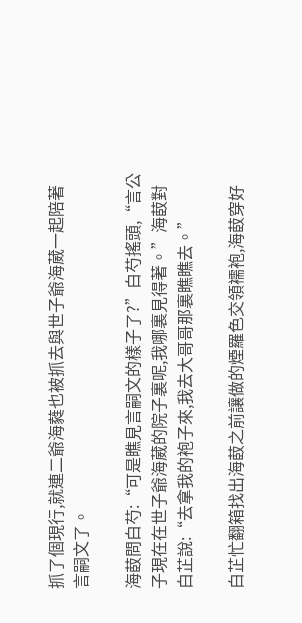抓了個現行,就連二爺海蕤也被抓去與世子爺海葳一起陪著言嗣文了。

海菣問白芍:“可是瞧見言嗣文的樣子了?”白芍搖頭,“言公子現在在世子爺海葳的院子裏呢,我哪裏見得著。”海菣對白芷說:“去拿我的袍子來,我去大哥哥那裏瞧瞧去。”

白芷忙翻箱找出海菣之前讓做的煙羅色交領襦袍,海菣穿好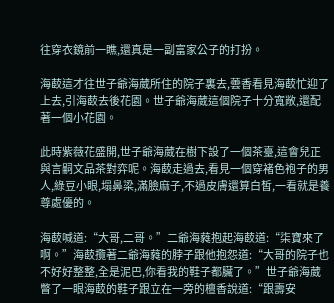往穿衣鏡前一瞧,還真是一副富家公子的打扮。

海菣這才往世子爺海葳所住的院子裏去,蕓香看見海菣忙迎了上去,引海菣去後花園。世子爺海葳這個院子十分寬敞,還配著一個小花園。

此時紫薇花盛開,世子爺海葳在樹下設了一個茶臺,這會兒正與言嗣文品茶對弈呢。海菣走過去,看見一個穿褚色袍子的男人,綠豆小眼,塌鼻梁,滿臉麻子,不過皮膚還算白皙,一看就是養尊處優的。

海菣喊道:“大哥,二哥。”二爺海蕤抱起海菣道:“柒寶來了啊。”海菣攬著二爺海蕤的脖子跟他抱怨道:“大哥的院子也不好好整整,全是泥巴,你看我的鞋子都臟了。”世子爺海葳瞥了一眼海菣的鞋子跟立在一旁的檀香說道:“跟壽安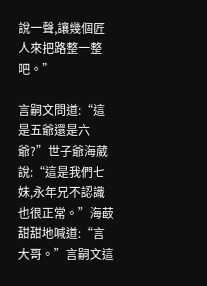說一聲,讓幾個匠人來把路整一整吧。”

言嗣文問道:“這是五爺還是六爺?”世子爺海葳說:“這是我們七妹,永年兄不認識也很正常。”海菣甜甜地喊道:“言大哥。”言嗣文這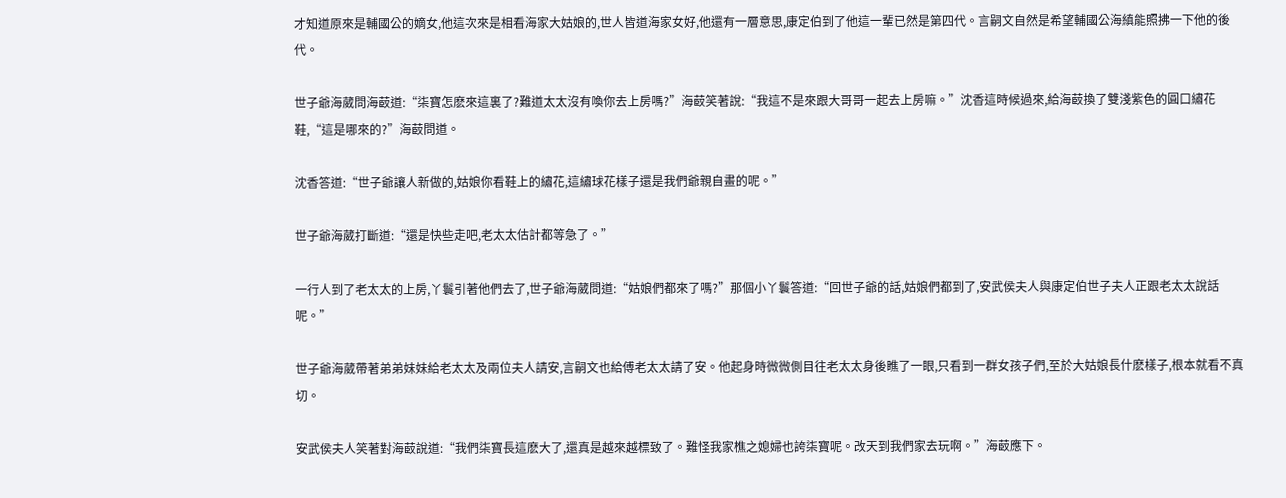才知道原來是輔國公的嫡女,他這次來是相看海家大姑娘的,世人皆道海家女好,他還有一層意思,康定伯到了他這一輩已然是第四代。言嗣文自然是希望輔國公海縝能照拂一下他的後代。

世子爺海葳問海菣道:“柒寶怎麽來這裏了?難道太太沒有喚你去上房嗎?”海菣笑著說:“我這不是來跟大哥哥一起去上房嘛。”沈香這時候過來,給海菣換了雙淺紫色的圓口繡花鞋,“這是哪來的?”海菣問道。

沈香答道:“世子爺讓人新做的,姑娘你看鞋上的繡花,這繡球花樣子還是我們爺親自畫的呢。”

世子爺海葳打斷道:“還是快些走吧,老太太估計都等急了。”

一行人到了老太太的上房,丫鬟引著他們去了,世子爺海葳問道:“姑娘們都來了嗎?”那個小丫鬟答道:“回世子爺的話,姑娘們都到了,安武侯夫人與康定伯世子夫人正跟老太太說話呢。”

世子爺海葳帶著弟弟妹妹給老太太及兩位夫人請安,言嗣文也給傅老太太請了安。他起身時微微側目往老太太身後瞧了一眼,只看到一群女孩子們,至於大姑娘長什麽樣子,根本就看不真切。

安武侯夫人笑著對海菣說道:“我們柒寶長這麽大了,還真是越來越標致了。難怪我家樵之媳婦也誇柒寶呢。改天到我們家去玩啊。”海菣應下。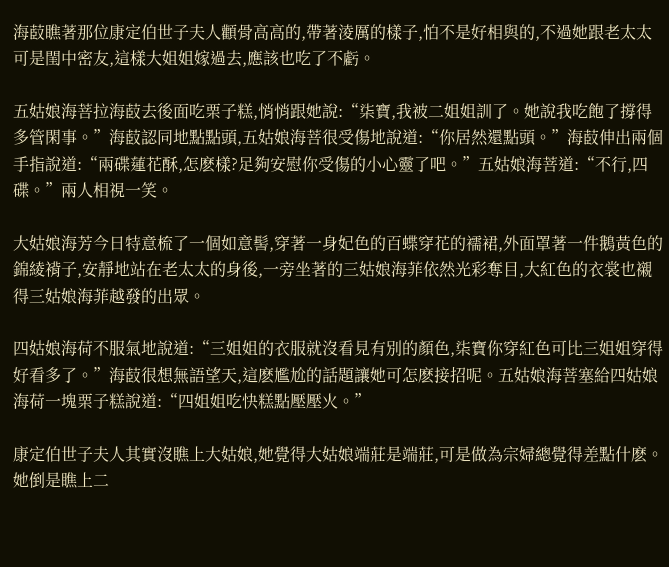海菣瞧著那位康定伯世子夫人顴骨高高的,帶著淩厲的樣子,怕不是好相與的,不過她跟老太太可是閨中密友,這樣大姐姐嫁過去,應該也吃了不虧。

五姑娘海菩拉海菣去後面吃栗子糕,悄悄跟她說:“柒寶,我被二姐姐訓了。她說我吃飽了撐得多管閑事。”海菣認同地點點頭,五姑娘海菩很受傷地說道:“你居然還點頭。”海菣伸出兩個手指說道:“兩碟蓮花酥,怎麽樣?足夠安慰你受傷的小心靈了吧。”五姑娘海菩道:“不行,四碟。”兩人相視一笑。

大姑娘海芳今日特意梳了一個如意髻,穿著一身妃色的百蝶穿花的襦裙,外面罩著一件鵝黃色的錦綾褙子,安靜地站在老太太的身後,一旁坐著的三姑娘海菲依然光彩奪目,大紅色的衣裳也襯得三姑娘海菲越發的出眾。

四姑娘海荷不服氣地說道:“三姐姐的衣服就沒看見有別的顏色,柒寶你穿紅色可比三姐姐穿得好看多了。”海菣很想無語望天,這麽尷尬的話題讓她可怎麽接招呢。五姑娘海菩塞給四姑娘海荷一塊栗子糕說道:“四姐姐吃快糕點壓壓火。”

康定伯世子夫人其實沒瞧上大姑娘,她覺得大姑娘端莊是端莊,可是做為宗婦總覺得差點什麽。她倒是瞧上二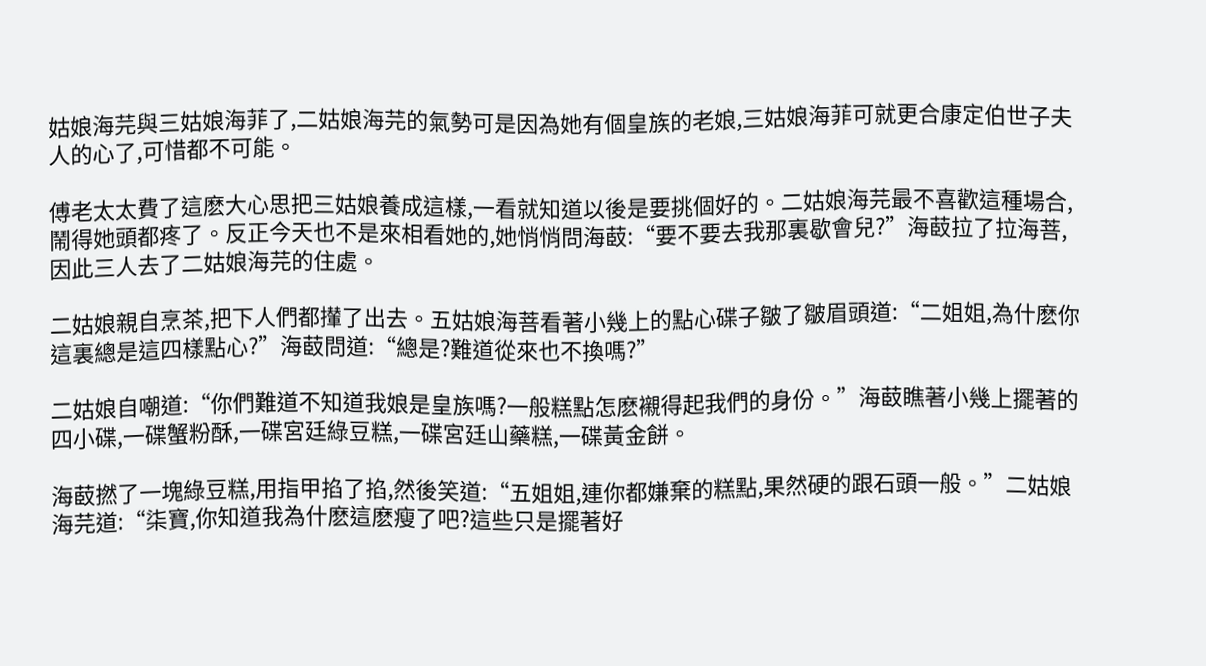姑娘海芫與三姑娘海菲了,二姑娘海芫的氣勢可是因為她有個皇族的老娘,三姑娘海菲可就更合康定伯世子夫人的心了,可惜都不可能。

傅老太太費了這麽大心思把三姑娘養成這樣,一看就知道以後是要挑個好的。二姑娘海芫最不喜歡這種場合,鬧得她頭都疼了。反正今天也不是來相看她的,她悄悄問海菣:“要不要去我那裏歇會兒?”海菣拉了拉海菩,因此三人去了二姑娘海芫的住處。

二姑娘親自烹茶,把下人們都攆了出去。五姑娘海菩看著小幾上的點心碟子皺了皺眉頭道:“二姐姐,為什麽你這裏總是這四樣點心?”海菣問道:“總是?難道從來也不換嗎?”

二姑娘自嘲道:“你們難道不知道我娘是皇族嗎?一般糕點怎麽襯得起我們的身份。”海菣瞧著小幾上擺著的四小碟,一碟蟹粉酥,一碟宮廷綠豆糕,一碟宮廷山藥糕,一碟黃金餅。

海菣撚了一塊綠豆糕,用指甲掐了掐,然後笑道:“五姐姐,連你都嫌棄的糕點,果然硬的跟石頭一般。”二姑娘海芫道:“柒寶,你知道我為什麽這麽瘦了吧?這些只是擺著好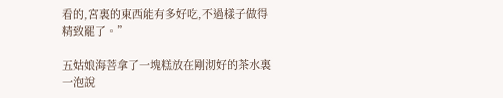看的,宮裏的東西能有多好吃,不過樣子做得精致罷了。”

五姑娘海菩拿了一塊糕放在剛沏好的茶水裏一泡說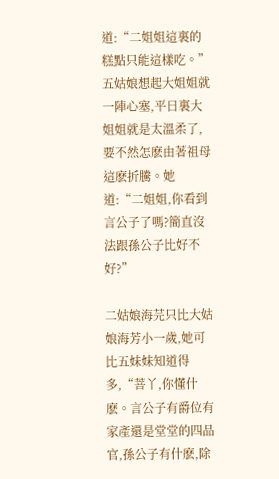道:“二姐姐這裏的糕點只能這樣吃。”五姑娘想起大姐姐就一陣心塞,平日裏大姐姐就是太溫柔了,要不然怎麽由著祖母這麽折騰。她道:“二姐姐,你看到言公子了嗎?簡直沒法跟孫公子比好不好?”

二姑娘海芫只比大姑娘海芳小一歲,她可比五妹妹知道得多,“菩丫,你懂什麽。言公子有爵位有家產還是堂堂的四品官,孫公子有什麽,除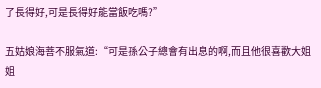了長得好,可是長得好能當飯吃嗎?”

五姑娘海菩不服氣道:“可是孫公子總會有出息的啊,而且他很喜歡大姐姐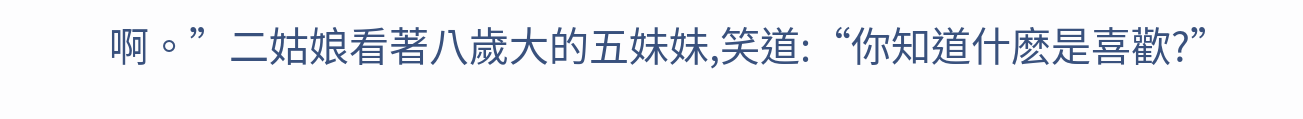啊。”二姑娘看著八歲大的五妹妹,笑道:“你知道什麽是喜歡?”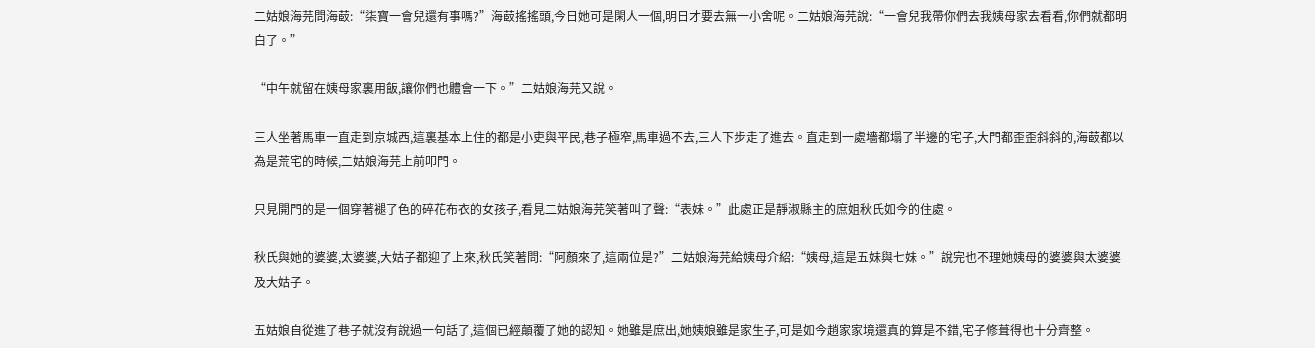二姑娘海芫問海菣:“柒寶一會兒還有事嗎?”海菣搖搖頭,今日她可是閑人一個,明日才要去無一小舍呢。二姑娘海芫說:“一會兒我帶你們去我姨母家去看看,你們就都明白了。”

“中午就留在姨母家裏用飯,讓你們也體會一下。”二姑娘海芫又說。

三人坐著馬車一直走到京城西,這裏基本上住的都是小吏與平民,巷子極窄,馬車過不去,三人下步走了進去。直走到一處墻都塌了半邊的宅子,大門都歪歪斜斜的,海菣都以為是荒宅的時候,二姑娘海芫上前叩門。

只見開門的是一個穿著褪了色的碎花布衣的女孩子,看見二姑娘海芫笑著叫了聲:“表妹。”此處正是靜淑縣主的庶姐秋氏如今的住處。

秋氏與她的婆婆,太婆婆,大姑子都迎了上來,秋氏笑著問:“阿顏來了,這兩位是?”二姑娘海芫給姨母介紹:“姨母,這是五妹與七妹。”說完也不理她姨母的婆婆與太婆婆及大姑子。

五姑娘自從進了巷子就沒有說過一句話了,這個已經顛覆了她的認知。她雖是庶出,她姨娘雖是家生子,可是如今趙家家境還真的算是不錯,宅子修葺得也十分齊整。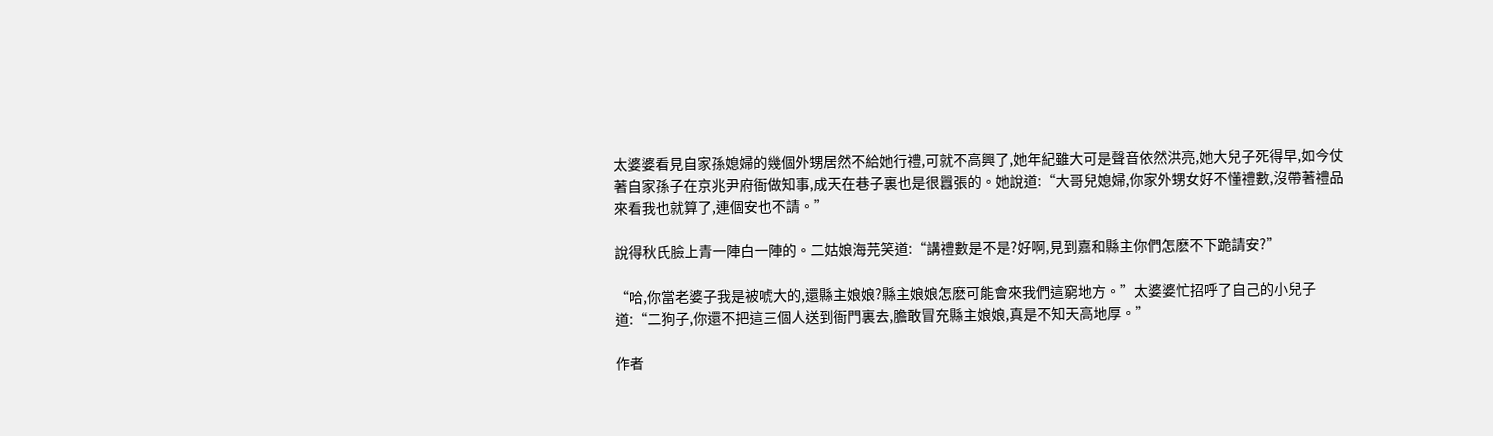太婆婆看見自家孫媳婦的幾個外甥居然不給她行禮,可就不高興了,她年紀雖大可是聲音依然洪亮,她大兒子死得早,如今仗著自家孫子在京兆尹府衙做知事,成天在巷子裏也是很囂張的。她說道:“大哥兒媳婦,你家外甥女好不懂禮數,沒帶著禮品來看我也就算了,連個安也不請。”

說得秋氏臉上青一陣白一陣的。二姑娘海芫笑道:“講禮數是不是?好啊,見到嘉和縣主你們怎麽不下跪請安?”

“哈,你當老婆子我是被唬大的,還縣主娘娘?縣主娘娘怎麽可能會來我們這窮地方。”太婆婆忙招呼了自己的小兒子道:“二狗子,你還不把這三個人送到衙門裏去,膽敢冒充縣主娘娘,真是不知天高地厚。”

作者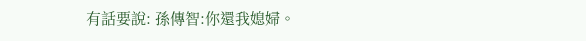有話要說: 孫傳智:你還我媳婦。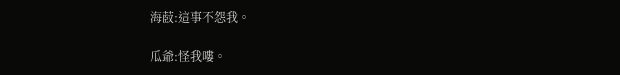海菣:這事不怨我。

瓜爺:怪我嘍。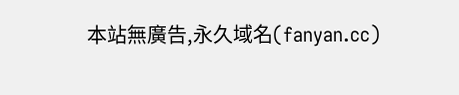本站無廣告,永久域名(fanyan.cc)